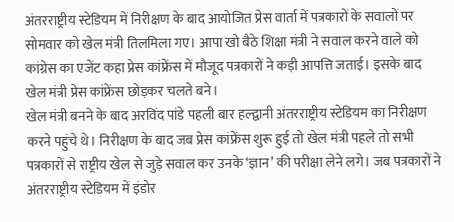अंतरराष्ट्रीय स्टेडियम में निरीक्षण के बाद आयोजित प्रेस वार्ता में पत्रकारों के सवालों पर सोमवार को खेल मंत्री तिलमिला गए। आपा खो बैठे शिक्षा मंत्री ने सवाल करने वाले को कांग्रेस का एजेंट कहा प्रेस कांफ्रेंस में मौजूद पत्रकारों ने कड़ी आपत्ति जताई। इसके बाद खेल मंत्री प्रेस कांफ्रेंस छोड़कर चलते बने।
खेल मंत्री बनने के बाद अरविंद पांडे पहली बार हल्द्वानी अंतरराष्ट्रीय स्टेडियम का निरीक्षण करने पहुंचे थे। निरीक्षण के बाद जब प्रेस कांफ्रेंस शुरू हुई तो खेल मंत्री पहले तो सभी पत्रकारों से राष्ट्रीय खेल से जुड़े सवाल कर उनके ‘ज्ञान’ की परीक्षा लेने लगे। जब पत्रकारों ने अंतरराष्ट्रीय स्टेडियम में इंडोर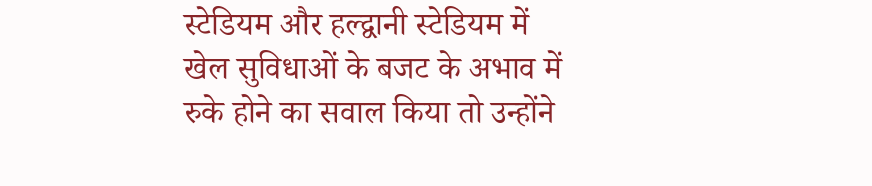स्टेडियम और हल्द्वानी स्टेडियम में खेल सुविधाओं के बजट के अभाव में रुके होने का सवाल किया तो उन्होंने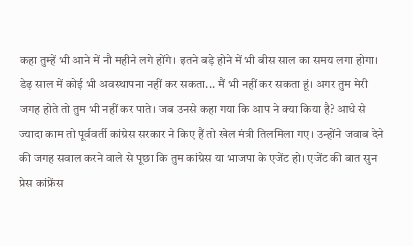कहा तुम्हें भी आने में नौ महीने लगे होंगे। इतने बड़े होने में भी बीस साल का समय लगा होगा।
डेढ़ साल में कोई भी अवस्थापना नहीं कर सकता... मैं भी नहीं कर सकता हूं। अगर तुम मेरी जगह होते तो तुम भी नहीं कर पाते। जब उनसे कहा गया कि आप ने क्या किया है? आधे से ज्यादा काम तो पूर्ववर्ती कांग्रेस सरकार ने किए हैं तो खेल मंत्री तिलमिला गए। उन्होंने जवाब देने की जगह सवाल करने वाले से पूछा कि तुम कांग्रेस या भाजपा के एजेंट हो। एजेंट की बात सुन प्रेस कांफ्रेंस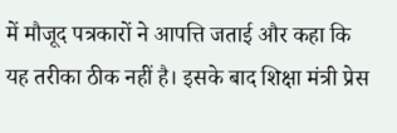में मौजूद पत्रकारों ने आपत्ति जताई और कहा कि यह तरीका ठीक नहीं है। इसके बाद शिक्षा मंत्री प्रेस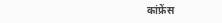कांफ्रेंस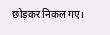छोड़कर निकल गए।